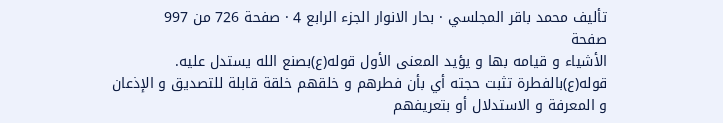تأليف محمد باقر المجلسي · بحار الانوار الجزء الرابع 4 · صفحة 726 من 997
صفحة
الأشياء و قيامه بها و يؤيد المعنى الأول قوله(ع)بصنع الله يستدل عليه. قوله(ع)بالفطرة تثبت حجته أي بأن فطرهم و خلقهم خلقة قابلة للتصديق و الإذعان و المعرفة و الاستدلال أو بتعريفهم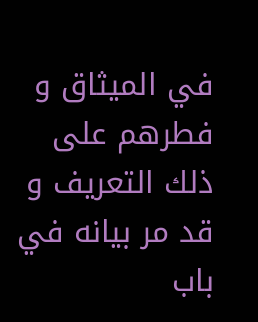في الميثاق و فطرهم على ذلك التعريف و قد مر بيانه في باب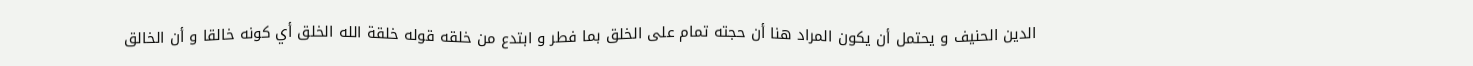الدين الحنيف و يحتمل أن يكون المراد هنا أن حجته تمام على الخلق بما فطر و ابتدع من خلقه قوله خلقة الله الخلق أي كونه خالقا و أن الخالق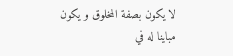لا يكون بصفة المخلوق و يكون مباينا له في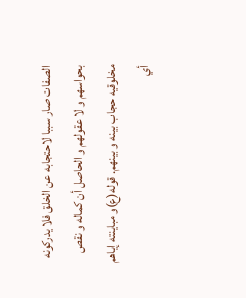الصفات صار سببا لاحتجابه عن الخلق فلا يدركونه بحواسهم و لا عقولهم و الحاصل أن كماله و نقص مخلوقيه حجاب بينه و بينهم. قوله(ع)و مباينته إياهم أي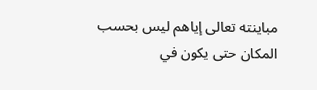مباينته تعالى إياهم ليس بحسب المكان حتى يكون في